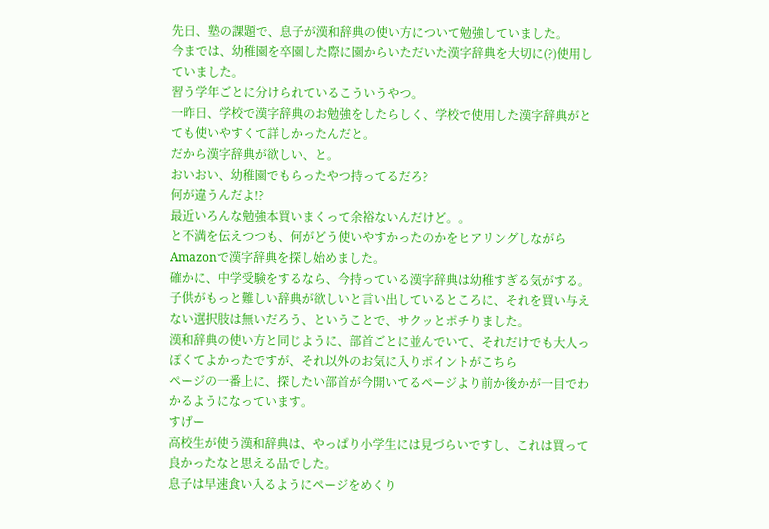先日、塾の課題で、息子が漢和辞典の使い方について勉強していました。
今までは、幼稚園を卒園した際に園からいただいた漢字辞典を大切に(?)使用していました。
習う学年ごとに分けられているこういうやつ。
一昨日、学校で漢字辞典のお勉強をしたらしく、学校で使用した漢字辞典がとても使いやすくて詳しかったんだと。
だから漢字辞典が欲しい、と。
おいおい、幼稚園でもらったやつ持ってるだろ?
何が違うんだよ!?
最近いろんな勉強本買いまくって余裕ないんだけど。。
と不満を伝えつつも、何がどう使いやすかったのかをヒアリングしながらAmazonで漢字辞典を探し始めました。
確かに、中学受験をするなら、今持っている漢字辞典は幼稚すぎる気がする。
子供がもっと難しい辞典が欲しいと言い出しているところに、それを買い与えない選択肢は無いだろう、ということで、サクッとポチりました。
漢和辞典の使い方と同じように、部首ごとに並んでいて、それだけでも大人っぽくてよかったですが、それ以外のお気に入りポイントがこちら
ページの一番上に、探したい部首が今開いてるページより前か後かが一目でわかるようになっています。
すげー
高校生が使う漢和辞典は、やっぱり小学生には見づらいですし、これは買って良かったなと思える品でした。
息子は早速食い入るようにページをめくり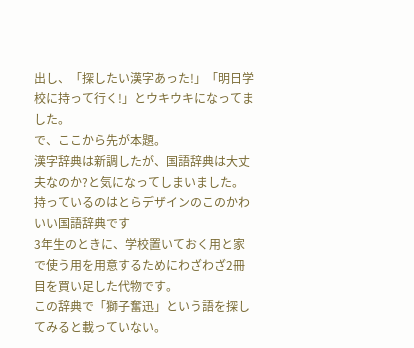出し、「探したい漢字あった!」「明日学校に持って行く!」とウキウキになってました。
で、ここから先が本題。
漢字辞典は新調したが、国語辞典は大丈夫なのか?と気になってしまいました。
持っているのはとらデザインのこのかわいい国語辞典です
3年生のときに、学校置いておく用と家で使う用を用意するためにわざわざ2冊目を買い足した代物です。
この辞典で「獅子奮迅」という語を探してみると載っていない。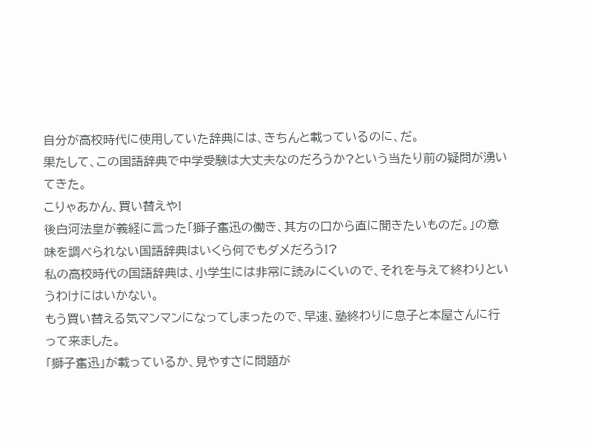自分が高校時代に使用していた辞典には、きちんと載っているのに、だ。
果たして、この国語辞典で中学受験は大丈夫なのだろうか?という当たり前の疑問が湧いてきた。
こりゃあかん、買い替えや!
後白河法皇が義経に言った「獅子奮迅の働き、其方の口から直に聞きたいものだ。」の意味を調べられない国語辞典はいくら何でもダメだろう!?
私の高校時代の国語辞典は、小学生には非常に読みにくいので、それを与えて終わりというわけにはいかない。
もう買い替える気マンマンになってしまったので、早速、塾終わりに息子と本屋さんに行って来ました。
「獅子奮迅」が載っているか、見やすさに問題が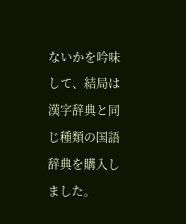ないかを吟味して、結局は漢字辞典と同じ種類の国語辞典を購入しました。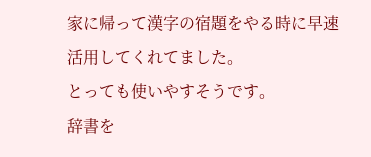家に帰って漢字の宿題をやる時に早速活用してくれてました。
とっても使いやすそうです。
辞書を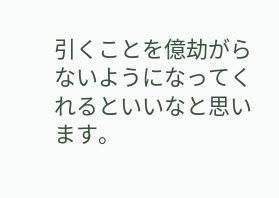引くことを億劫がらないようになってくれるといいなと思います。